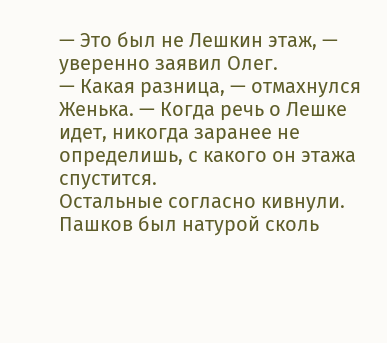— Это был не Лешкин этаж, — уверенно заявил Олег.
— Какая разница, — отмахнулся Женька. — Когда речь о Лешке идет, никогда заранее не определишь, с какого он этажа спустится.
Остальные согласно кивнули. Пашков был натурой сколь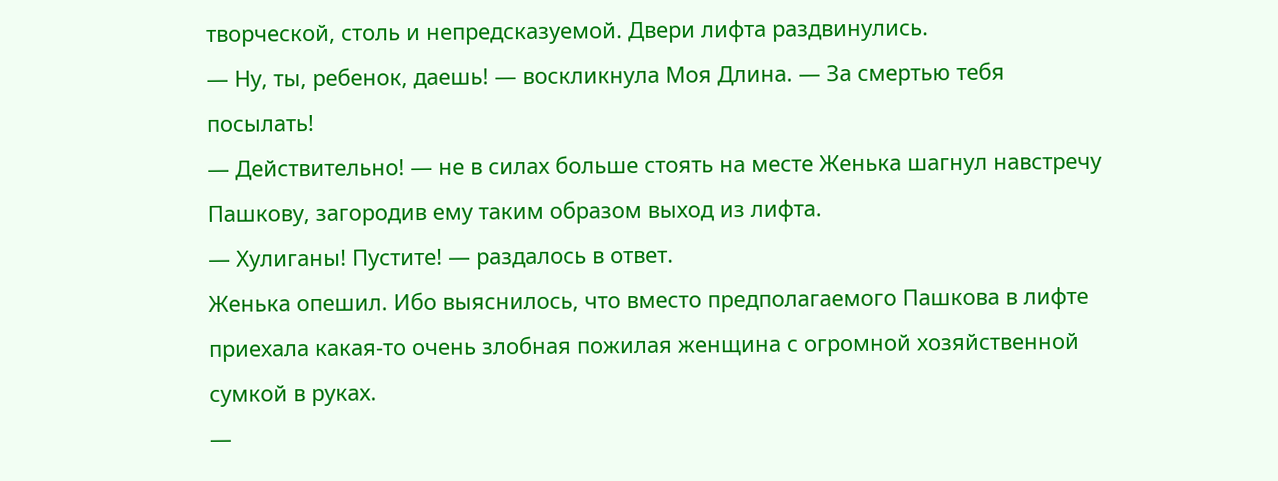творческой, столь и непредсказуемой. Двери лифта раздвинулись.
— Ну, ты, ребенок, даешь! — воскликнула Моя Длина. — За смертью тебя посылать!
— Действительно! — не в силах больше стоять на месте Женька шагнул навстречу Пашкову, загородив ему таким образом выход из лифта.
— Хулиганы! Пустите! — раздалось в ответ.
Женька опешил. Ибо выяснилось, что вместо предполагаемого Пашкова в лифте приехала какая-то очень злобная пожилая женщина с огромной хозяйственной сумкой в руках.
—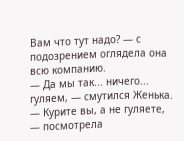Вам что тут надо? — с подозрением оглядела она всю компанию.
— Да мы так... ничего... гуляем, — смутился Женька.
— Курите вы, а не гуляете, — посмотрела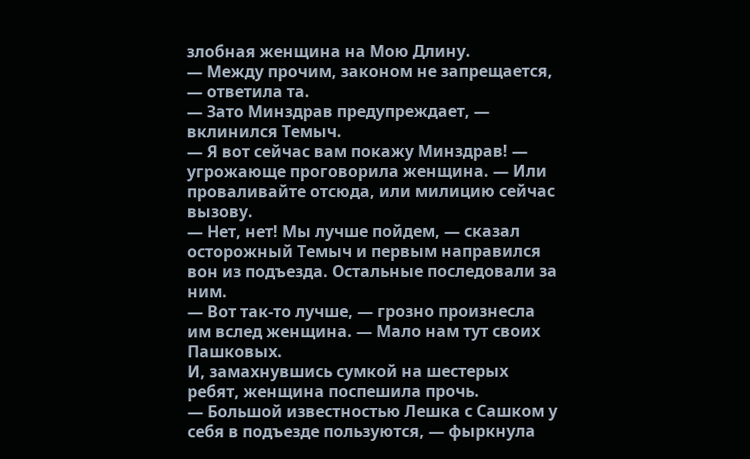злобная женщина на Мою Длину.
— Между прочим, законом не запрещается, — ответила та.
— Зато Минздрав предупреждает, — вклинился Темыч.
— Я вот сейчас вам покажу Минздрав! — угрожающе проговорила женщина. — Или проваливайте отсюда, или милицию сейчас вызову.
— Нет, нет! Мы лучше пойдем, — сказал осторожный Темыч и первым направился вон из подъезда. Остальные последовали за ним.
— Вот так-то лучше, — грозно произнесла им вслед женщина. — Мало нам тут своих Пашковых.
И, замахнувшись сумкой на шестерых ребят, женщина поспешила прочь.
— Большой известностью Лешка с Сашком у себя в подъезде пользуются, — фыркнула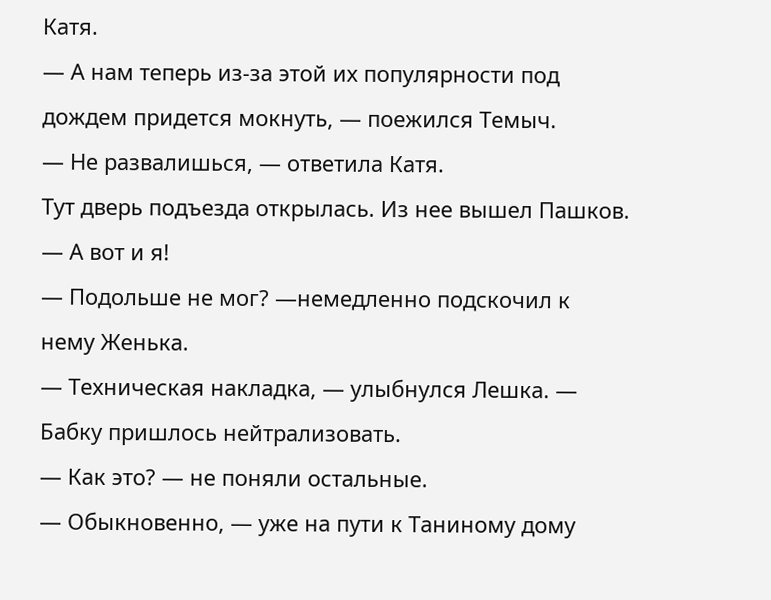Катя.
— А нам теперь из-за этой их популярности под дождем придется мокнуть, — поежился Темыч.
— Не развалишься, — ответила Катя.
Тут дверь подъезда открылась. Из нее вышел Пашков.
— А вот и я!
— Подольше не мог? —немедленно подскочил к нему Женька.
— Техническая накладка, — улыбнулся Лешка. — Бабку пришлось нейтрализовать.
— Как это? — не поняли остальные.
— Обыкновенно, — уже на пути к Таниному дому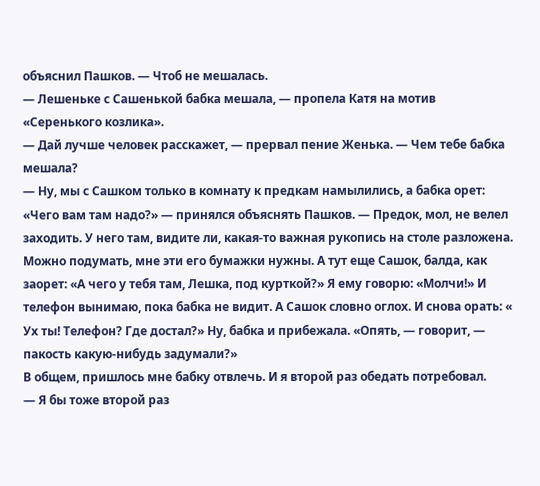объяснил Пашков. — Чтоб не мешалась.
— Лешеньке с Сашенькой бабка мешала, — пропела Катя на мотив «Серенького козлика».
— Дай лучше человек расскажет, — прервал пение Женька. — Чем тебе бабка мешала?
— Ну, мы с Сашком только в комнату к предкам намылились, а бабка орет: «Чего вам там надо?» — принялся объяснять Пашков. — Предок, мол, не велел заходить. У него там, видите ли, какая-то важная рукопись на столе разложена. Можно подумать, мне эти его бумажки нужны. А тут еще Сашок, балда, как заорет: «А чего у тебя там, Лешка, под курткой?» Я ему говорю: «Молчи!» И телефон вынимаю, пока бабка не видит. А Сашок словно оглох. И снова орать: « Ух ты! Телефон? Где достал?» Ну, бабка и прибежала. «Опять, — говорит, — пакость какую-нибудь задумали?»
В общем, пришлось мне бабку отвлечь. И я второй раз обедать потребовал.
— Я бы тоже второй раз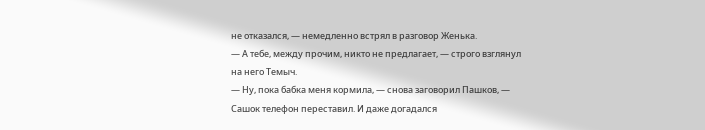не отказался, — немедленно встрял в разговор Женька.
— А тебе, между прочим, никто не предлагает, — строго взглянул на него Темыч.
— Ну, пока бабка меня кормила, — снова заговорил Пашков, — Сашок телефон переставил. И даже догадался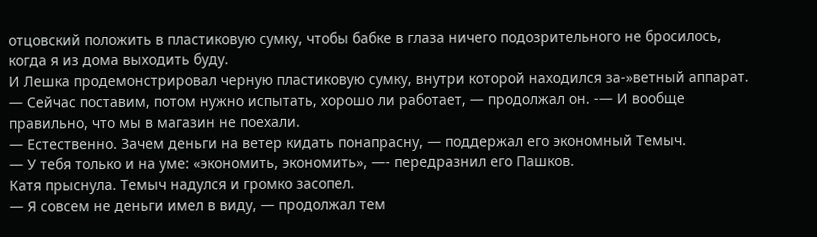отцовский положить в пластиковую сумку, чтобы бабке в глаза ничего подозрительного не бросилось, когда я из дома выходить буду.
И Лешка продемонстрировал черную пластиковую сумку, внутри которой находился за-»ветный аппарат. — Сейчас поставим, потом нужно испытать, хорошо ли работает, — продолжал он. -— И вообще правильно, что мы в магазин не поехали.
— Естественно. Зачем деньги на ветер кидать понапрасну, — поддержал его экономный Темыч.
— У тебя только и на уме: «экономить, экономить», —- передразнил его Пашков.
Катя прыснула. Темыч надулся и громко засопел.
— Я совсем не деньги имел в виду, — продолжал тем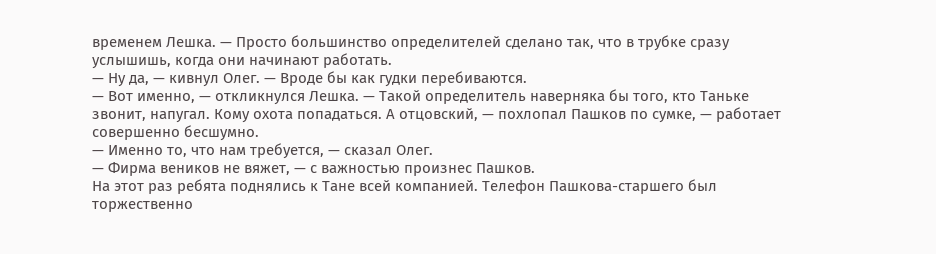временем Лешка. — Просто большинство определителей сделано так, что в трубке сразу услышишь, когда они начинают работать.
— Ну да, — кивнул Олег. — Вроде бы как гудки перебиваются.
— Вот именно, — откликнулся Лешка. — Такой определитель наверняка бы того, кто Таньке звонит, напугал. Кому охота попадаться. А отцовский, — похлопал Пашков по сумке, — работает совершенно бесшумно.
— Именно то, что нам требуется, — сказал Олег.
— Фирма веников не вяжет, — с важностью произнес Пашков.
На этот раз ребята поднялись к Тане всей компанией. Телефон Пашкова-старшего был торжественно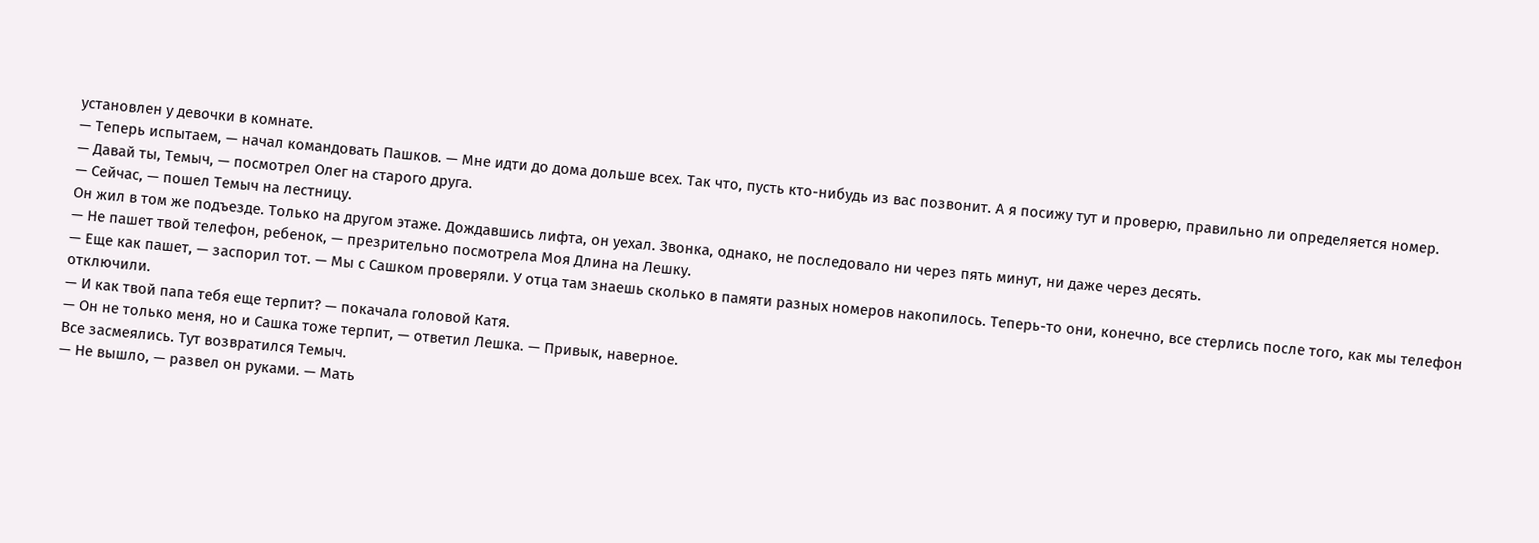установлен у девочки в комнате.
— Теперь испытаем, — начал командовать Пашков. — Мне идти до дома дольше всех. Так что, пусть кто-нибудь из вас позвонит. А я посижу тут и проверю, правильно ли определяется номер.
— Давай ты, Темыч, — посмотрел Олег на старого друга.
— Сейчас, — пошел Темыч на лестницу.
Он жил в том же подъезде. Только на другом этаже. Дождавшись лифта, он уехал. Звонка, однако, не последовало ни через пять минут, ни даже через десять.
— Не пашет твой телефон, ребенок, — презрительно посмотрела Моя Длина на Лешку.
— Еще как пашет, — заспорил тот. — Мы с Сашком проверяли. У отца там знаешь сколько в памяти разных номеров накопилось. Теперь-то они, конечно, все стерлись после того, как мы телефон отключили.
— И как твой папа тебя еще терпит? — покачала головой Катя.
— Он не только меня, но и Сашка тоже терпит, — ответил Лешка. — Привык, наверное.
Все засмеялись. Тут возвратился Темыч.
— Не вышло, — развел он руками. — Мать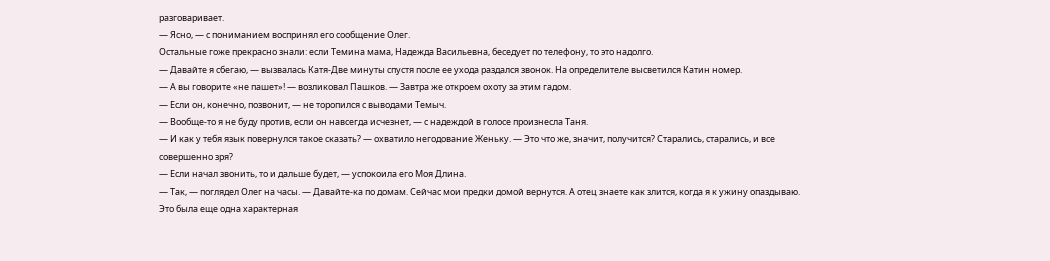разговаривает.
— Ясно, — с пониманием воспринял его сообщение Олег.
Остальные гоже прекрасно знали: если Темина мама, Надежда Васильевна, беседует по телефону, то это надолго.
— Давайте я сбегаю, — вызвалась Катя-Две минуты спустя после ее ухода раздался звонок. На определителе высветился Катин номер.
— А вы говорите «не пашет»! — возликовал Пашков. — Завтра же откроем охоту за этим гадом.
— Если он, конечно, позвонит, — не торопился с выводами Темыч.
— Вообще-то я не буду против, если он навсегда исчезнет, — с надеждой в голосе произнесла Таня.
— И как у тебя язык повернулся такое сказать? — охватило негодование Женьку. — Это что же, значит, получится? Старались, старались, и все совершенно зря?
— Если начал звонить, то и дальше будет, — успокоила его Моя Длина.
— Так, — поглядел Олег на часы. — Давайте-ка по домам. Сейчас мои предки домой вернутся. А отец знаете как злится, когда я к ужину опаздываю.
Это была еще одна характерная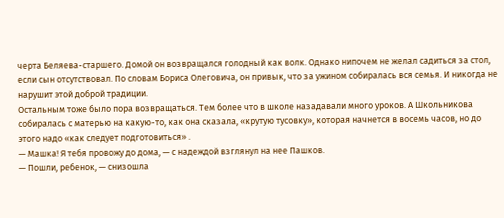черта Беляева-старшего. Домой он возвращался голодный как волк. Однако нипочем не желал садиться за стол, если сын отсутствовал. По словам Бориса Олеговича, он привык, что за ужином собиралась вся семья. И никогда не нарушит этой доброй традиции.
Остальным тоже было пора возвращаться. Тем более что в школе назадавали много уроков. А Школьникова собиралась с матерью на какую-то, как она сказала, «крутую тусовку», которая начнется в восемь часов, но до этого надо «как следует подготовиться» .
— Машка! Я тебя провожу до дома, — с надеждой взглянул на нее Пашков.
— Пошли, ребенок, — снизошла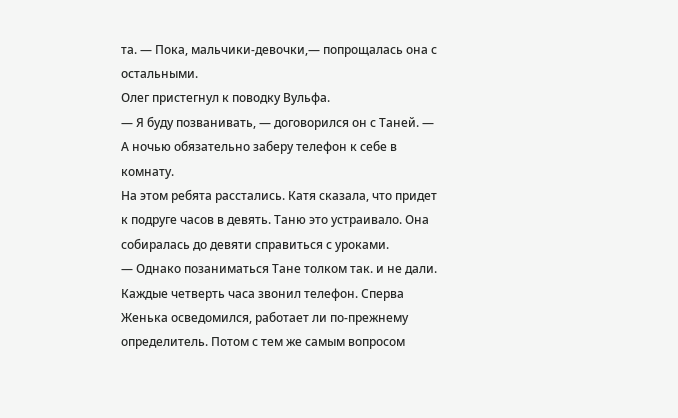та. — Пока, мальчики-девочки,— попрощалась она с остальными.
Олег пристегнул к поводку Вульфа.
— Я буду позванивать, — договорился он с Таней. — А ночью обязательно заберу телефон к себе в комнату.
На этом ребята расстались. Катя сказала, что придет к подруге часов в девять. Таню это устраивало. Она собиралась до девяти справиться с уроками.
— Однако позаниматься Тане толком так. и не дали. Каждые четверть часа звонил телефон. Сперва Женька осведомился, работает ли по-прежнему определитель. Потом с тем же самым вопросом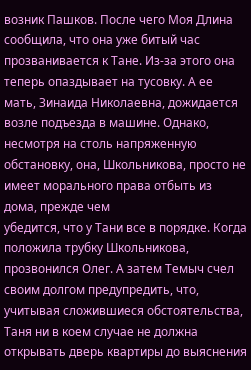возник Пашков. После чего Моя Длина сообщила, что она уже битый час прозванивается к Тане. Из-за этого она теперь опаздывает на тусовку. А ее мать, Зинаида Николаевна, дожидается возле подъезда в машине. Однако, несмотря на столь напряженную обстановку, она, Школьникова, просто не имеет морального права отбыть из дома, прежде чем
убедится, что у Тани все в порядке. Когда положила трубку Школьникова, прозвонился Олег. А затем Темыч счел своим долгом предупредить, что, учитывая сложившиеся обстоятельства, Таня ни в коем случае не должна открывать дверь квартиры до выяснения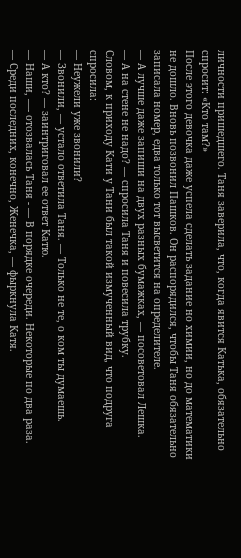личности пришедшего. Таня заверила, что, когда явится Катька, обязательно спросит: «Кто там?»
После этого девочка даже успела сделать задание но химии, но до математики не дошло. Вновь позвонил Пашков. Он распорядился, чтобы Таня обязательно записала номер, едва только тот высветится на определителе.
— А лучше даже запиши на двух разных бумажках, — посоветовал Лешка.
— А на стене не надо? — спросила Таня и повесила трубку.
Словом, к приходу Кати у Тани был такой измученный вид, что подруга спросила:
— Неужели уже звонили?
— Звонили, — устало ответила Таня. — Только не те, о ком ты думаешь.
— А кто? — заинтриговал ее ответ Катю.
— Наши, —- отозвалась Таня - — В порядке очереди. Некоторые по два раза.
— Среди последних, конечно, Женечка, — фыркнула Катя.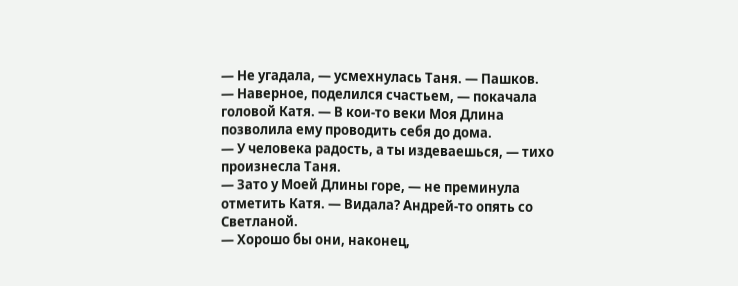— Не угадала, — усмехнулась Таня. — Пашков.
— Наверное, поделился счастьем, — покачала головой Катя. — В кои-то веки Моя Длина позволила ему проводить себя до дома.
— У человека радость, а ты издеваешься, — тихо произнесла Таня.
— Зато у Моей Длины горе, — не преминула отметить Катя. — Видала? Андрей-то опять со Светланой.
— Хорошо бы они, наконец,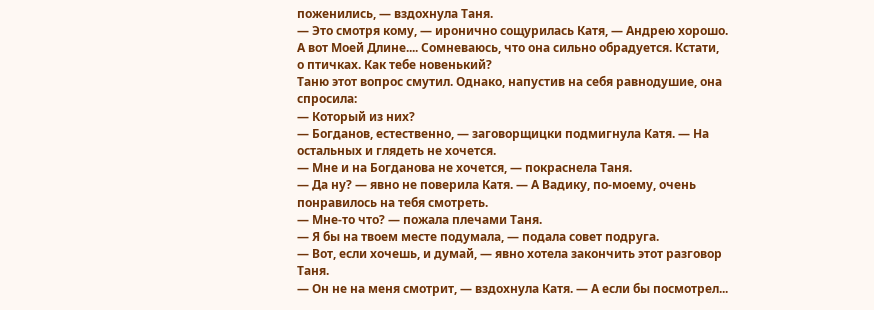поженились, — вздохнула Таня.
— Это смотря кому, — иронично сощурилась Катя, — Андрею хорошо. А вот Моей Длине.... Сомневаюсь, что она сильно обрадуется. Кстати, о птичках. Как тебе новенький?
Таню этот вопрос смутил. Однако, напустив на себя равнодушие, она спросила:
— Который из них?
— Богданов, естественно, — заговорщицки подмигнула Катя. — На остальных и глядеть не хочется.
— Мне и на Богданова не хочется, — покраснела Таня.
— Да ну? — явно не поверила Катя. — А Вадику, по-моему, очень понравилось на тебя смотреть.
— Мне-то что? — пожала плечами Таня.
— Я бы на твоем месте подумала, — подала совет подруга.
— Вот, если хочешь, и думай, — явно хотела закончить этот разговор Таня.
— Он не на меня смотрит, — вздохнула Катя. — А если бы посмотрел...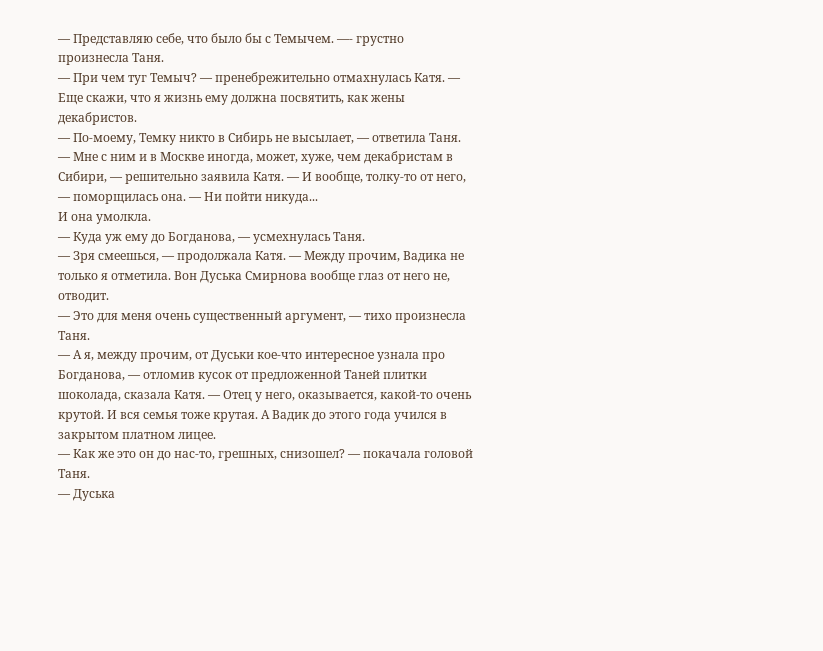— Представляю себе, что было бы с Темычем. —- грустно произнесла Таня.
— При чем туг Темыч? — пренебрежительно отмахнулась Катя. — Еще скажи, что я жизнь ему должна посвятить, как жены декабристов.
— По-моему, Темку никто в Сибирь не высылает, — ответила Таня.
— Мне с ним и в Москве иногда, может, хуже, чем декабристам в Сибири, — решительно заявила Катя. — И вообще, толку-то от него, — поморщилась она. — Ни пойти никуда...
И она умолкла.
— Куда уж ему до Богданова, — усмехнулась Таня.
— Зря смеешься, — продолжала Катя. — Между прочим, Вадика не только я отметила. Вон Дуська Смирнова вообще глаз от него не, отводит.
— Это для меня очень существенный аргумент, — тихо произнесла Таня.
— А я, между прочим, от Дуськи кое-что интересное узнала про Богданова, — отломив кусок от предложенной Таней плитки шоколада, сказала Катя. — Отец у него, оказывается, какой-то очень крутой. И вся семья тоже крутая. А Вадик до этого года учился в закрытом платном лицее.
— Как же это он до нас-то, грешных, снизошел? — покачала головой Таня.
— Дуська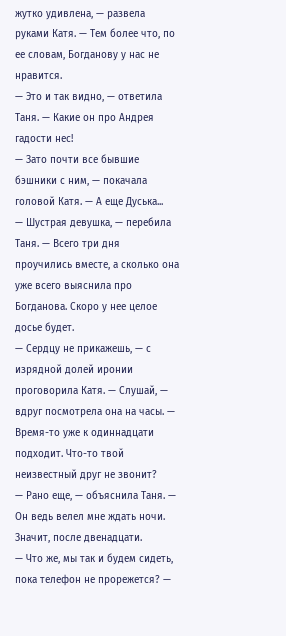жутко удивлена, — развела руками Катя. — Тем более что, по ее словам, Богданову у нас не нравится.
— Это и так видно, — ответила Таня. — Какие он про Андрея гадости нес!
— Зато почти все бывшие бэшники с ним, — покачала головой Катя. — А еще Дуська...
— Шустрая девушка, — перебила Таня. — Всего три дня проучились вместе, а сколько она уже всего выяснила про Богданова. Скоро у нее целое досье будет.
— Сердцу не прикажешь, — с изрядной долей иронии проговорила Катя. — Слушай, — вдруг посмотрела она на часы. — Время-то уже к одиннадцати подходит. Что-то твой неизвестный друг не звонит?
— Рано еще, — объяснила Таня. — Он ведь велел мне ждать ночи. Значит, после двенадцати.
— Что же, мы так и будем сидеть, пока телефон не прорежется? —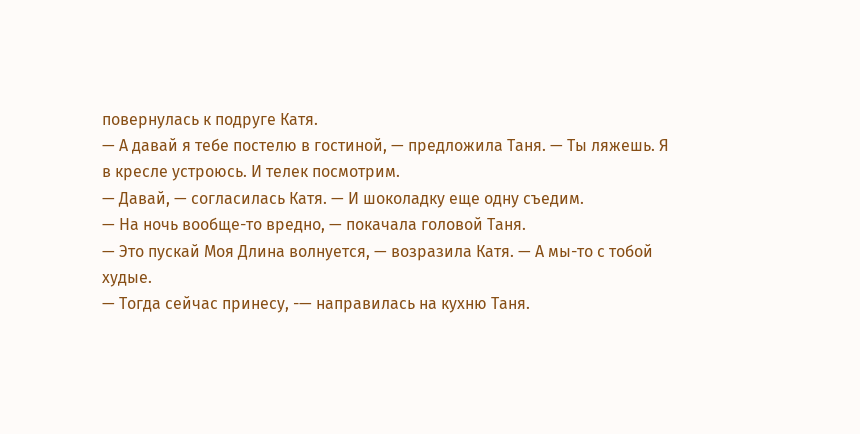повернулась к подруге Катя.
— А давай я тебе постелю в гостиной, — предложила Таня. — Ты ляжешь. Я в кресле устроюсь. И телек посмотрим.
— Давай, — согласилась Катя. — И шоколадку еще одну съедим.
— На ночь вообще-то вредно, — покачала головой Таня.
— Это пускай Моя Длина волнуется, — возразила Катя. — А мы-то с тобой худые.
— Тогда сейчас принесу, -— направилась на кухню Таня.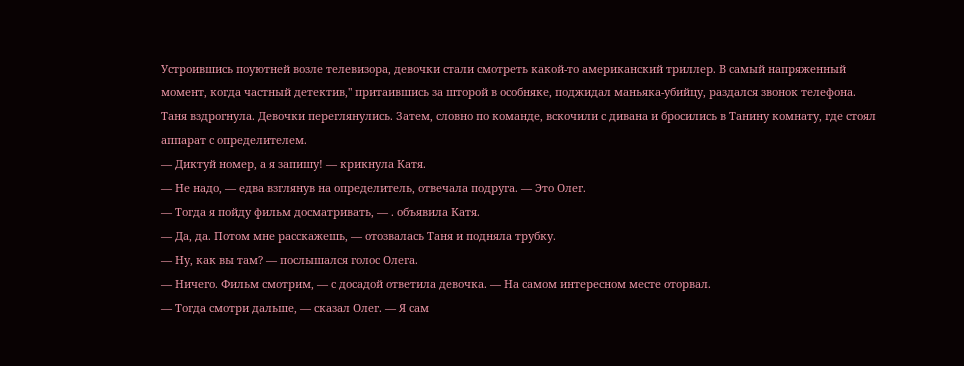Устроившись поуютней возле телевизора, девочки стали смотреть какой-то американский триллер. В самый напряженный момент, когда частный детектив," притаившись за шторой в особняке, поджидал маньяка-убийцу, раздался звонок телефона.
Таня вздрогнула. Девочки переглянулись. Затем, словно по команде, вскочили с дивана и бросились в Танину комнату, где стоял аппарат с определителем.
— Диктуй номер, а я запишу! — крикнула Катя.
— Не надо, — едва взглянув на определитель, отвечала подруга. — Это Олег.
— Тогда я пойду фильм досматривать, — . объявила Катя.
— Да, да. Потом мне расскажешь, — отозвалась Таня и подняла трубку.
— Ну, как вы там? — послышался голос Олега.
— Ничего. Фильм смотрим, — с досадой ответила девочка. — На самом интересном месте оторвал.
— Тогда смотри дальше, — сказал Олег. — Я сам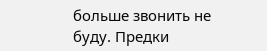больше звонить не буду. Предки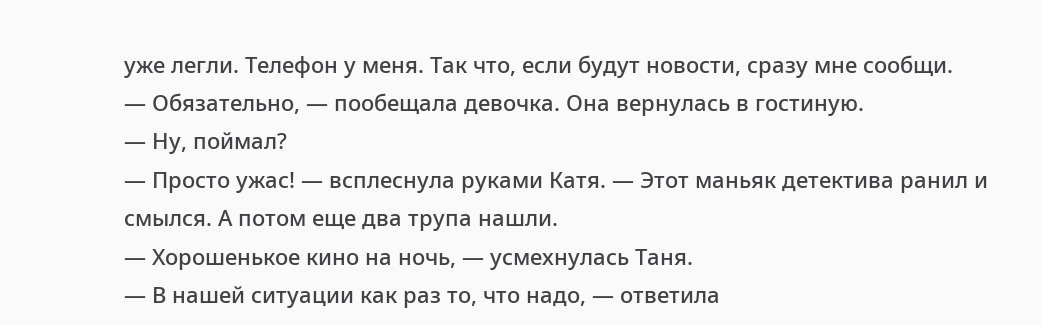уже легли. Телефон у меня. Так что, если будут новости, сразу мне сообщи.
— Обязательно, — пообещала девочка. Она вернулась в гостиную.
— Ну, поймал?
— Просто ужас! — всплеснула руками Катя. — Этот маньяк детектива ранил и смылся. А потом еще два трупа нашли.
— Хорошенькое кино на ночь, — усмехнулась Таня.
— В нашей ситуации как раз то, что надо, — ответила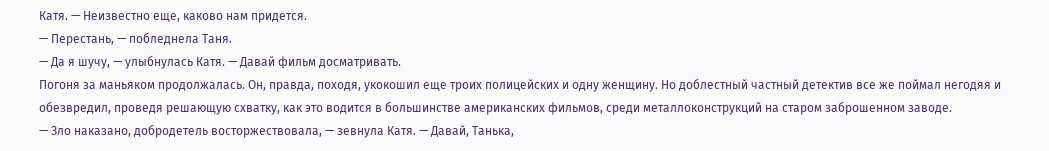Катя. — Неизвестно еще, каково нам придется.
— Перестань, — побледнела Таня.
— Да я шучу, — улыбнулась Катя. — Давай фильм досматривать.
Погоня за маньяком продолжалась. Он, правда, походя, укокошил еще троих полицейских и одну женщину. Но доблестный частный детектив все же поймал негодяя и обезвредил, проведя решающую схватку, как это водится в большинстве американских фильмов, среди металлоконструкций на старом заброшенном заводе.
— Зло наказано, добродетель восторжествовала, — зевнула Катя. — Давай, Танька,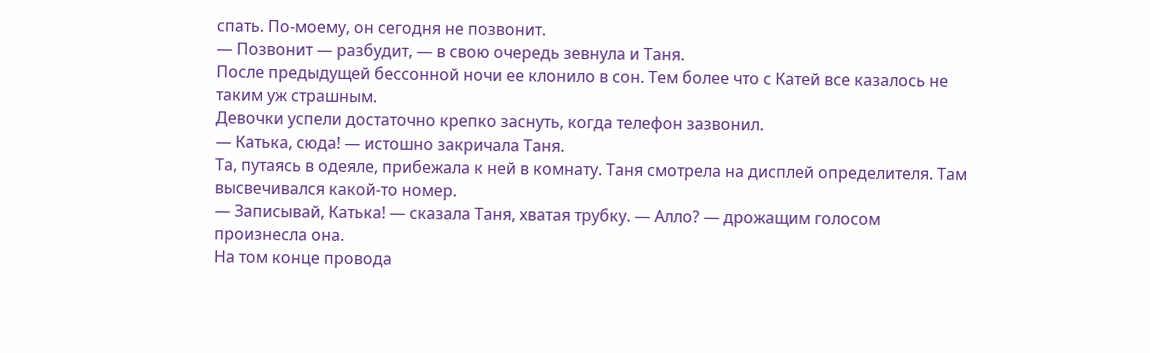спать. По-моему, он сегодня не позвонит.
— Позвонит — разбудит, — в свою очередь зевнула и Таня.
После предыдущей бессонной ночи ее клонило в сон. Тем более что с Катей все казалось не таким уж страшным.
Девочки успели достаточно крепко заснуть, когда телефон зазвонил.
— Катька, сюда! — истошно закричала Таня.
Та, путаясь в одеяле, прибежала к ней в комнату. Таня смотрела на дисплей определителя. Там высвечивался какой-то номер.
— Записывай, Катька! — сказала Таня, хватая трубку. — Алло? — дрожащим голосом произнесла она.
На том конце провода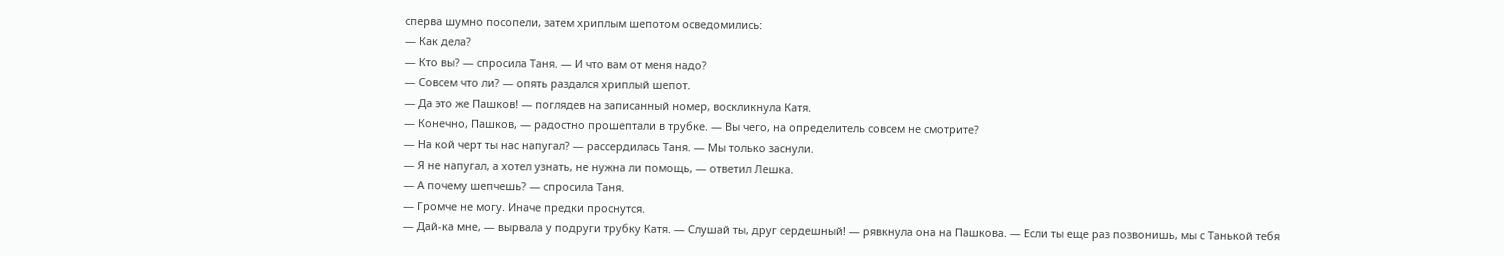сперва шумно посопели, затем хриплым шепотом осведомились:
— Как дела?
— Кто вы? — спросила Таня. — И что вам от меня надо?
— Совсем что ли? — опять раздался хриплый шепот.
— Да это же Пашков! — поглядев на записанный номер, воскликнула Катя.
— Конечно, Пашков, — радостно прошептали в трубке. — Вы чего, на определитель совсем не смотрите?
— На кой черт ты нас напугал? — рассердилась Таня. — Мы только заснули.
— Я не напугал, а хотел узнать, не нужна ли помощь, — ответил Лешка.
— А почему шепчешь? — спросила Таня.
— Громче не могу. Иначе предки проснутся.
— Дай-ка мне, — вырвала у подруги трубку Катя. — Слушай ты, друг сердешный! — рявкнула она на Пашкова. — Если ты еще раз позвонишь, мы с Танькой тебя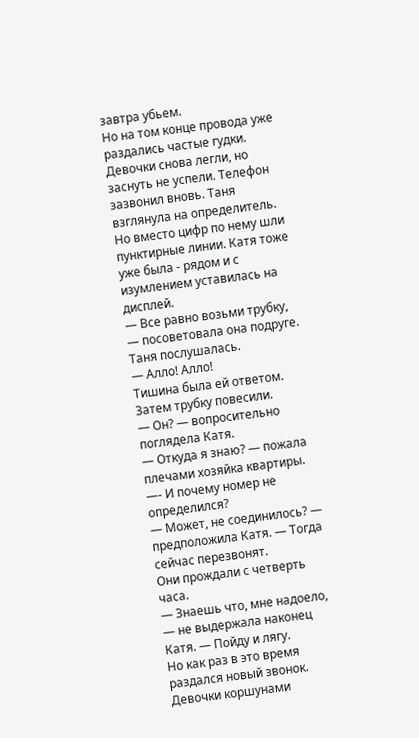завтра убьем.
Но на том конце провода уже раздались частые гудки. Девочки снова легли, но заснуть не успели. Телефон зазвонил вновь. Таня взглянула на определитель. Но вместо цифр по нему шли пунктирные линии. Катя тоже уже была - рядом и с изумлением уставилась на дисплей.
— Все равно возьми трубку, — посоветовала она подруге.
Таня послушалась.
— Алло! Алло!
Тишина была ей ответом. Затем трубку повесили.
— Он? — вопросительно поглядела Катя.
— Откуда я знаю? — пожала плечами хозяйка квартиры. —- И почему номер не определился?
— Может, не соединилось? — предположила Катя. — Тогда сейчас перезвонят.
Они прождали с четверть часа.
— Знаешь что, мне надоело, — не выдержала наконец Катя. — Пойду и лягу.
Но как раз в это время раздался новый звонок. Девочки коршунами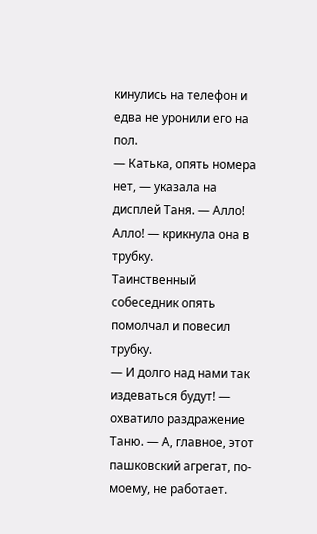кинулись на телефон и едва не уронили его на пол.
— Катька, опять номера нет, — указала на дисплей Таня. — Алло! Алло! — крикнула она в трубку.
Таинственный собеседник опять помолчал и повесил трубку.
— И долго над нами так издеваться будут! — охватило раздражение Таню. — А, главное, этот пашковский агрегат, по-моему, не работает.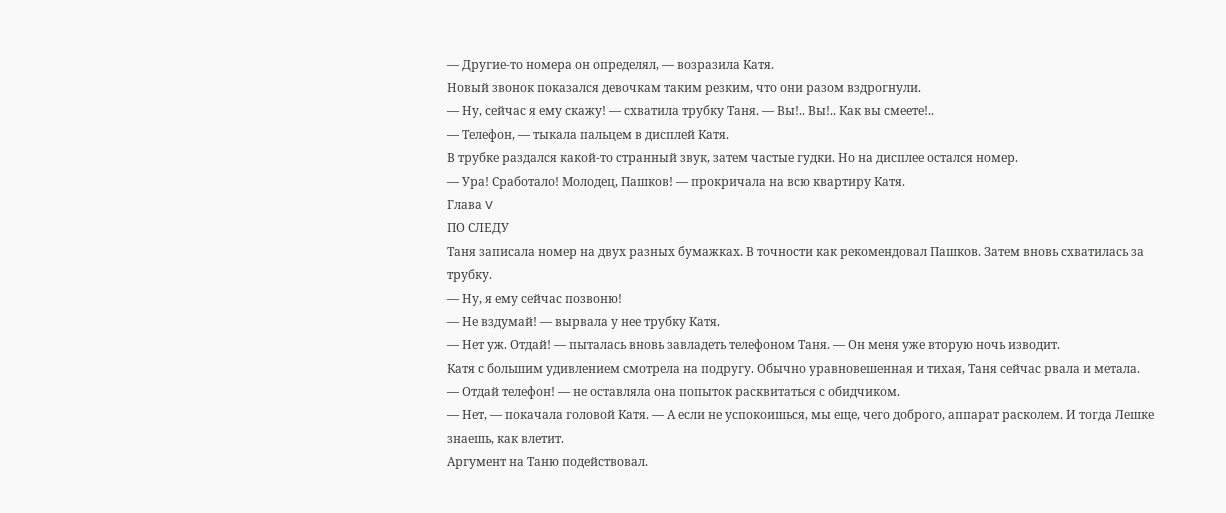— Другие-то номера он определял, — возразила Катя.
Новый звонок показался девочкам таким резким, что они разом вздрогнули.
— Ну, сейчас я ему скажу! — схватила трубку Таня. — Вы!.. Вы!.. Как вы смеете!..
— Телефон, — тыкала пальцем в дисплей Катя.
В трубке раздался какой-то странный звук, затем частые гудки. Но на дисплее остался номер.
— Ура! Сработало! Молодец, Пашков! — прокричала на всю квартиру Катя.
Глава V
ПО СЛЕДУ
Таня записала номер на двух разных бумажках. В точности как рекомендовал Пашков. Затем вновь схватилась за трубку.
— Ну, я ему сейчас позвоню!
— Не вздумай! — вырвала у нее трубку Катя.
— Нет уж. Отдай! — пыталась вновь завладеть телефоном Таня. — Он меня уже вторую ночь изводит.
Катя с большим удивлением смотрела на подругу. Обычно уравновешенная и тихая, Таня сейчас рвала и метала.
— Отдай телефон! — не оставляла она попыток расквитаться с обидчиком.
— Нет, — покачала головой Катя. — А если не успокоишься, мы еще, чего доброго, аппарат расколем. И тогда Лешке знаешь, как влетит.
Аргумент на Таню подействовал.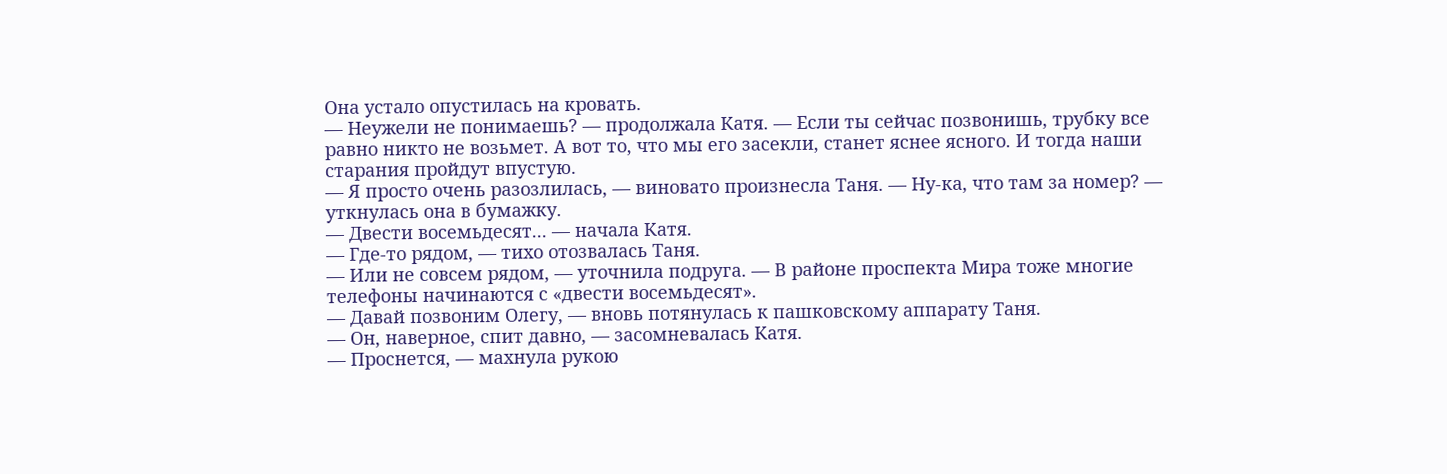Она устало опустилась на кровать.
— Неужели не понимаешь? — продолжала Катя. — Если ты сейчас позвонишь, трубку все равно никто не возьмет. А вот то, что мы его засекли, станет яснее ясного. И тогда наши старания пройдут впустую.
— Я просто очень разозлилась, — виновато произнесла Таня. — Ну-ка, что там за номер? — уткнулась она в бумажку.
— Двести восемьдесят... — начала Катя.
— Где-то рядом, — тихо отозвалась Таня.
— Или не совсем рядом, — уточнила подруга. — В районе проспекта Мира тоже многие телефоны начинаются с «двести восемьдесят».
— Давай позвоним Олегу, — вновь потянулась к пашковскому аппарату Таня.
— Он, наверное, спит давно, — засомневалась Катя.
— Проснется, — махнула рукою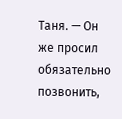Таня. — Он же просил обязательно позвонить,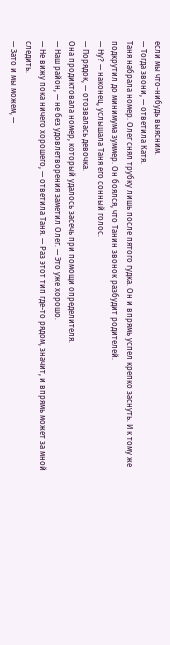если мы что-нибудь выясним.
— Тогда звони, — ответила Катя.
Таня набрала номер. Олег снял трубку лишь после пятого гудка. Он и впрямь успел крепко заснуть. И к тому же подкрутил до минимума зуммер. Он боялся, что Танин звонок разбудит родителей.
— Ну? — наконец, услышала Таня его сонный голос.
— Порядок, — отозвалась девочка.
Она продиктовала номер, который удалось засечь при помощи определителя.
— Наш район, — не без удовлетворения заметил Олег. — Это уже хорошо.
— Не вижу пока ничего хорошего, — ответила Таня. — Раз этот тип где-то рядом, значит, и впрямь может за мной следить.
— Зато и мы можем, —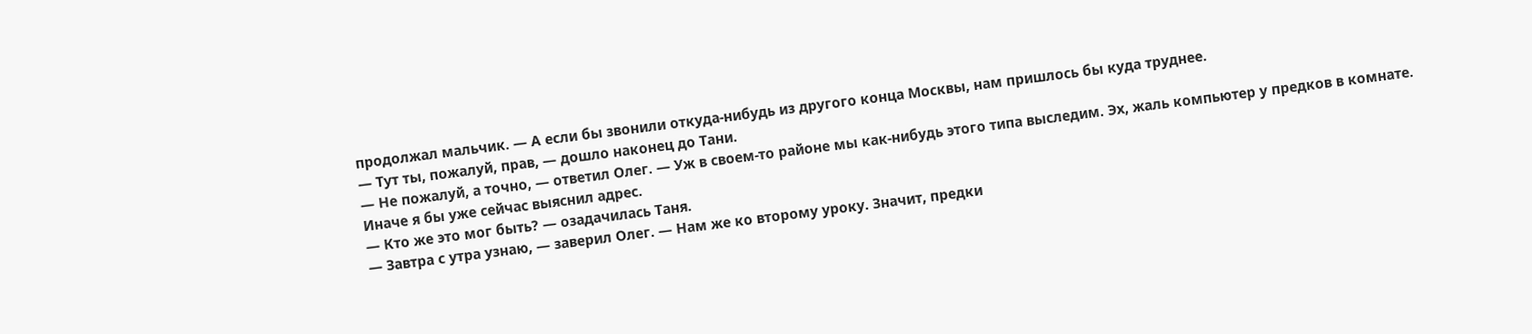продолжал мальчик. — А если бы звонили откуда-нибудь из другого конца Москвы, нам пришлось бы куда труднее.
— Тут ты, пожалуй, прав, — дошло наконец до Тани.
— Не пожалуй, а точно, — ответил Олег. — Уж в своем-то районе мы как-нибудь этого типа выследим. Эх, жаль компьютер у предков в комнате. Иначе я бы уже сейчас выяснил адрес.
— Кто же это мог быть? — озадачилась Таня.
— Завтра с утра узнаю, — заверил Олег. — Нам же ко второму уроку. Значит, предки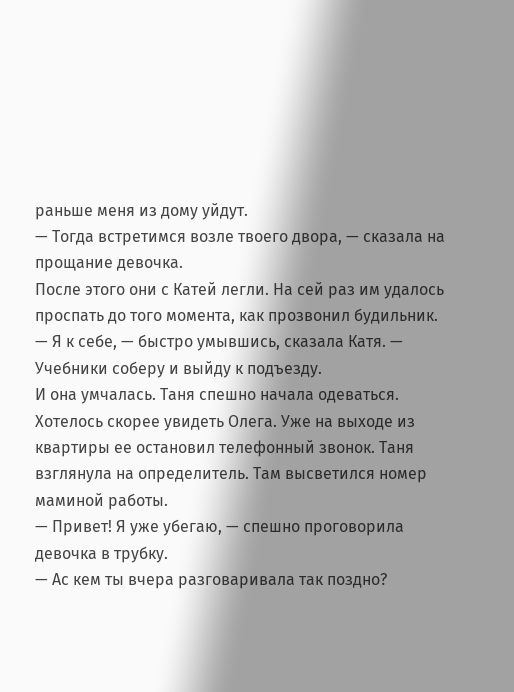раньше меня из дому уйдут.
— Тогда встретимся возле твоего двора, — сказала на прощание девочка.
После этого они с Катей легли. На сей раз им удалось проспать до того момента, как прозвонил будильник.
— Я к себе, — быстро умывшись, сказала Катя. — Учебники соберу и выйду к подъезду.
И она умчалась. Таня спешно начала одеваться. Хотелось скорее увидеть Олега. Уже на выходе из квартиры ее остановил телефонный звонок. Таня взглянула на определитель. Там высветился номер маминой работы.
— Привет! Я уже убегаю, — спешно проговорила девочка в трубку.
— Ас кем ты вчера разговаривала так поздно?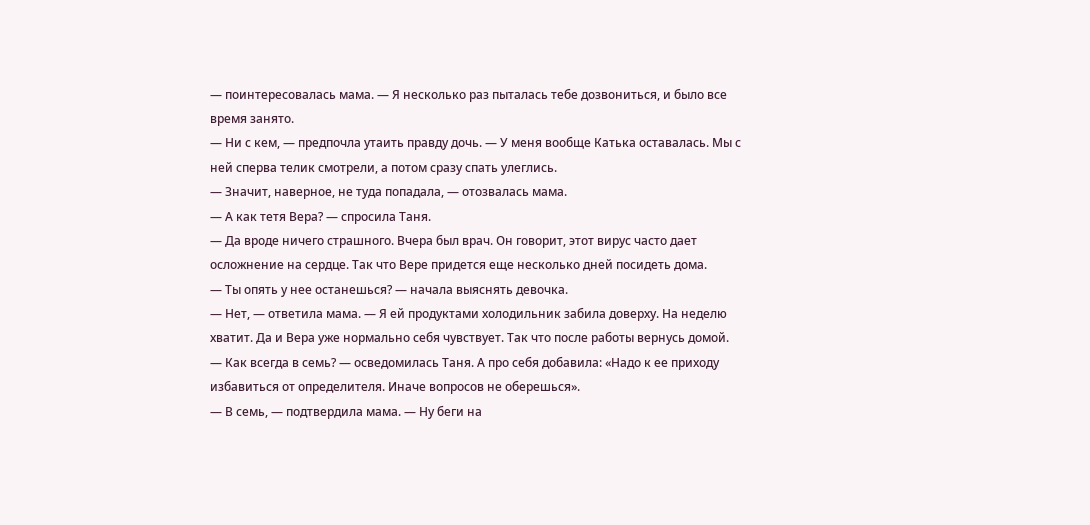— поинтересовалась мама. — Я несколько раз пыталась тебе дозвониться, и было все время занято.
— Ни с кем, — предпочла утаить правду дочь. — У меня вообще Катька оставалась. Мы с ней сперва телик смотрели, а потом сразу спать улеглись.
— Значит, наверное, не туда попадала, — отозвалась мама.
— А как тетя Вера? — спросила Таня.
— Да вроде ничего страшного. Вчера был врач. Он говорит, этот вирус часто дает осложнение на сердце. Так что Вере придется еще несколько дней посидеть дома.
— Ты опять у нее останешься? — начала выяснять девочка.
— Нет, — ответила мама. — Я ей продуктами холодильник забила доверху. На неделю хватит. Да и Вера уже нормально себя чувствует. Так что после работы вернусь домой.
— Как всегда в семь? — осведомилась Таня. А про себя добавила: «Надо к ее приходу
избавиться от определителя. Иначе вопросов не оберешься».
— В семь, — подтвердила мама. — Ну беги на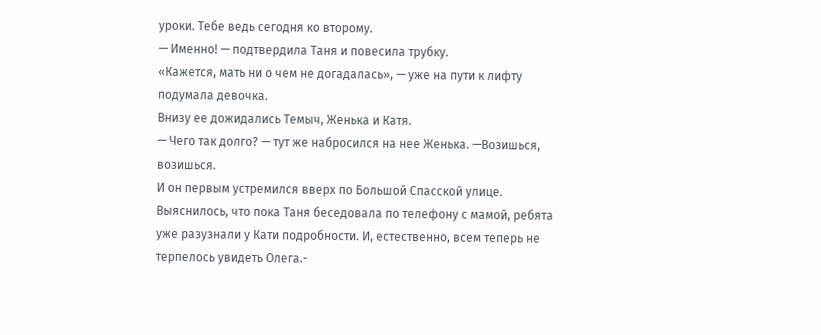уроки. Тебе ведь сегодня ко второму.
— Именно! — подтвердила Таня и повесила трубку.
«Кажется, мать ни о чем не догадалась», — уже на пути к лифту подумала девочка.
Внизу ее дожидались Темыч, Женька и Катя.
— Чего так долго? — тут же набросился на нее Женька. —Возишься, возишься.
И он первым устремился вверх по Большой Спасской улице. Выяснилось, что пока Таня беседовала по телефону с мамой, ребята уже разузнали у Кати подробности. И, естественно, всем теперь не терпелось увидеть Олега.-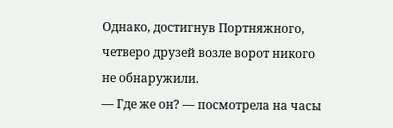Однако, достигнув Портняжного, четверо друзей возле ворот никого не обнаружили.
— Где же он? — посмотрела на часы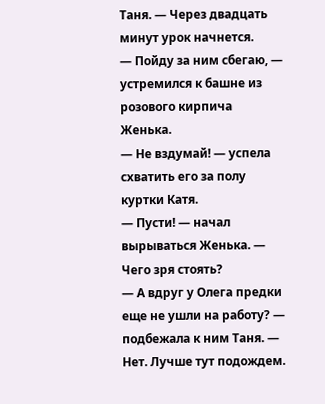Таня. — Через двадцать минут урок начнется.
— Пойду за ним сбегаю, — устремился к башне из розового кирпича Женька.
— Не вздумай! — успела схватить его за полу куртки Катя.
— Пусти! — начал вырываться Женька. — Чего зря стоять?
— А вдруг у Олега предки еще не ушли на работу? — подбежала к ним Таня. — Нет. Лучше тут подождем.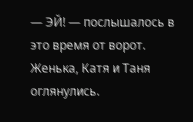— ЭЙ! — послышалось в это время от ворот. Женька, Катя и Таня оглянулись.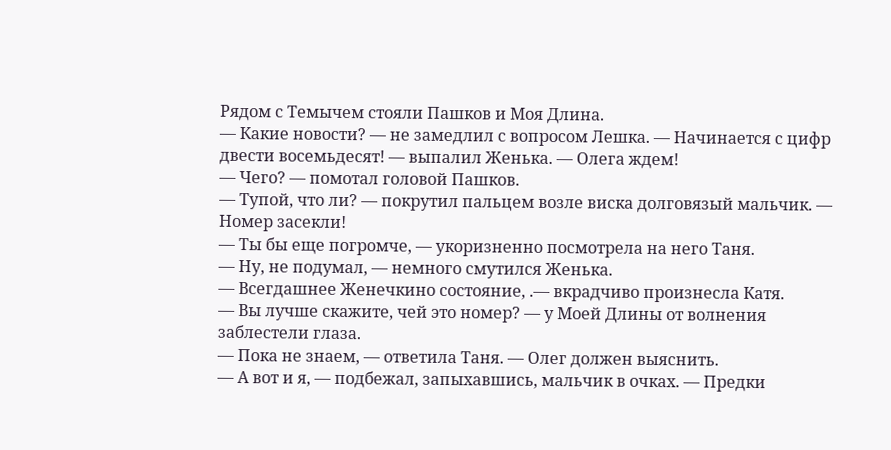Рядом с Темычем стояли Пашков и Моя Длина.
— Какие новости? — не замедлил с вопросом Лешка. — Начинается с цифр двести восемьдесят! — выпалил Женька. — Олега ждем!
— Чего? — помотал головой Пашков.
— Тупой, что ли? — покрутил пальцем возле виска долговязый мальчик. — Номер засекли!
— Ты бы еще погромче, — укоризненно посмотрела на него Таня.
— Ну, не подумал, — немного смутился Женька.
— Всегдашнее Женечкино состояние, .— вкрадчиво произнесла Катя.
— Вы лучше скажите, чей это номер? — у Моей Длины от волнения заблестели глаза.
— Пока не знаем, — ответила Таня. — Олег должен выяснить.
— А вот и я, — подбежал, запыхавшись, мальчик в очках. — Предки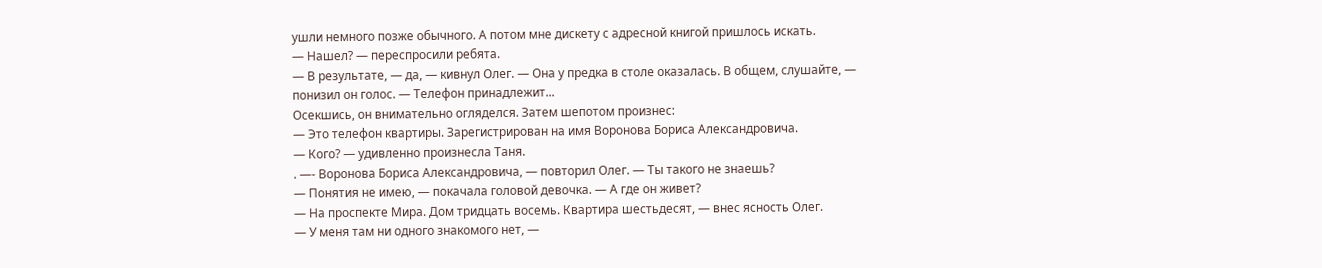ушли немного позже обычного. А потом мне дискету с адресной книгой пришлось искать.
— Нашел? — переспросили ребята.
— В результате, — да, — кивнул Олег. — Она у предка в столе оказалась. В общем, слушайте, — понизил он голос. — Телефон принадлежит...
Осекшись, он внимательно огляделся. Затем шепотом произнес:
— Это телефон квартиры. Зарегистрирован на имя Воронова Бориса Александровича.
— Кого? — удивленно произнесла Таня.
. —- Воронова Бориса Александровича, — повторил Олег. — Ты такого не знаешь?
— Понятия не имею, — покачала головой девочка. — А где он живет?
— На проспекте Мира. Дом тридцать восемь. Квартира шестьдесят, — внес ясность Олег.
— У меня там ни одного знакомого нет, —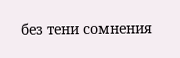без тени сомнения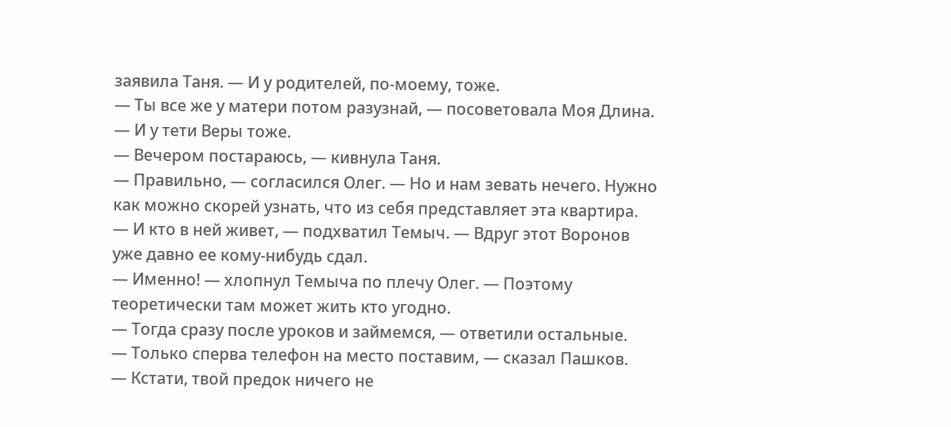заявила Таня. — И у родителей, по-моему, тоже.
— Ты все же у матери потом разузнай, — посоветовала Моя Длина. — И у тети Веры тоже.
— Вечером постараюсь, — кивнула Таня.
— Правильно, — согласился Олег. — Но и нам зевать нечего. Нужно как можно скорей узнать, что из себя представляет эта квартира.
— И кто в ней живет, — подхватил Темыч. — Вдруг этот Воронов уже давно ее кому-нибудь сдал.
— Именно! — хлопнул Темыча по плечу Олег. — Поэтому теоретически там может жить кто угодно.
— Тогда сразу после уроков и займемся, — ответили остальные.
— Только сперва телефон на место поставим, — сказал Пашков.
— Кстати, твой предок ничего не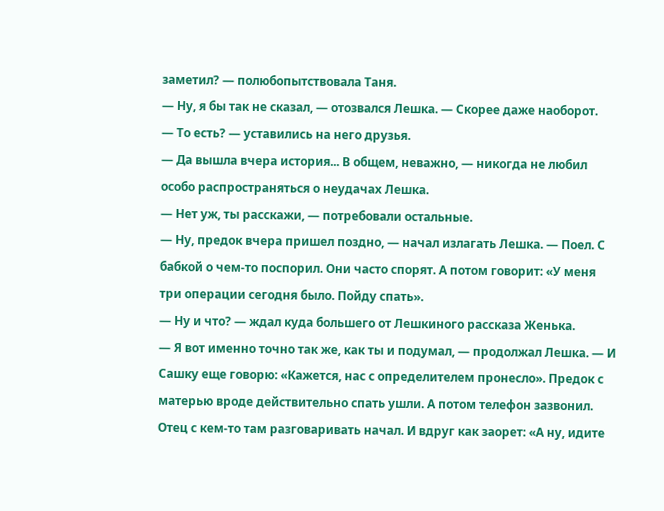заметил? — полюбопытствовала Таня.
— Ну, я бы так не сказал, — отозвался Лешка. — Скорее даже наоборот.
— То есть? — уставились на него друзья.
— Да вышла вчера история... В общем, неважно, — никогда не любил особо распространяться о неудачах Лешка.
— Нет уж, ты расскажи, — потребовали остальные.
— Ну, предок вчера пришел поздно, — начал излагать Лешка. — Поел. С бабкой о чем-то поспорил. Они часто спорят. А потом говорит: «У меня три операции сегодня было. Пойду спать».
— Ну и что? — ждал куда большего от Лешкиного рассказа Женька.
— Я вот именно точно так же, как ты и подумал, — продолжал Лешка. — И Сашку еще говорю: «Кажется, нас с определителем пронесло». Предок с матерью вроде действительно спать ушли. А потом телефон зазвонил. Отец с кем-то там разговаривать начал. И вдруг как заорет: «А ну, идите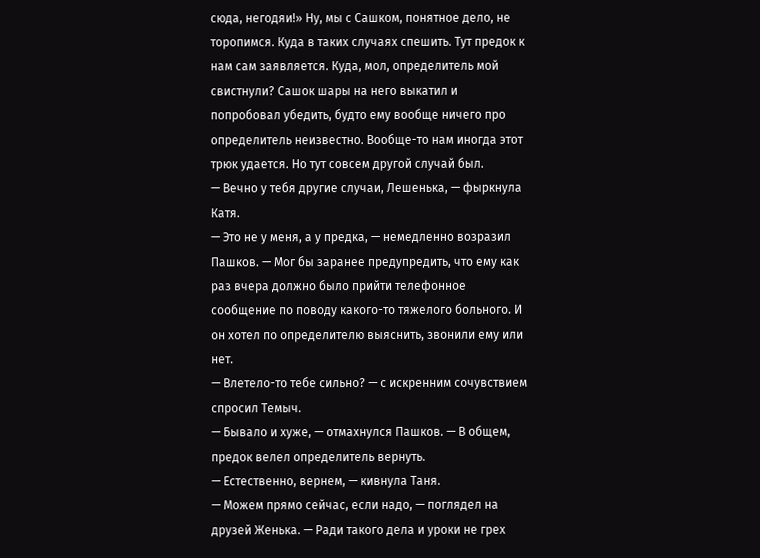сюда, негодяи!» Ну, мы с Сашком, понятное дело, не торопимся. Куда в таких случаях спешить. Тут предок к нам сам заявляется. Куда, мол, определитель мой свистнули? Сашок шары на него выкатил и попробовал убедить, будто ему вообще ничего про определитель неизвестно. Вообще-то нам иногда этот трюк удается. Но тут совсем другой случай был.
— Вечно у тебя другие случаи, Лешенька, — фыркнула Катя.
— Это не у меня, а у предка, — немедленно возразил Пашков. — Мог бы заранее предупредить, что ему как раз вчера должно было прийти телефонное сообщение по поводу какого-то тяжелого больного. И он хотел по определителю выяснить, звонили ему или нет.
— Влетело-то тебе сильно? — с искренним сочувствием спросил Темыч.
— Бывало и хуже, — отмахнулся Пашков. — В общем, предок велел определитель вернуть.
— Естественно, вернем, — кивнула Таня.
— Можем прямо сейчас, если надо, — поглядел на друзей Женька. — Ради такого дела и уроки не грех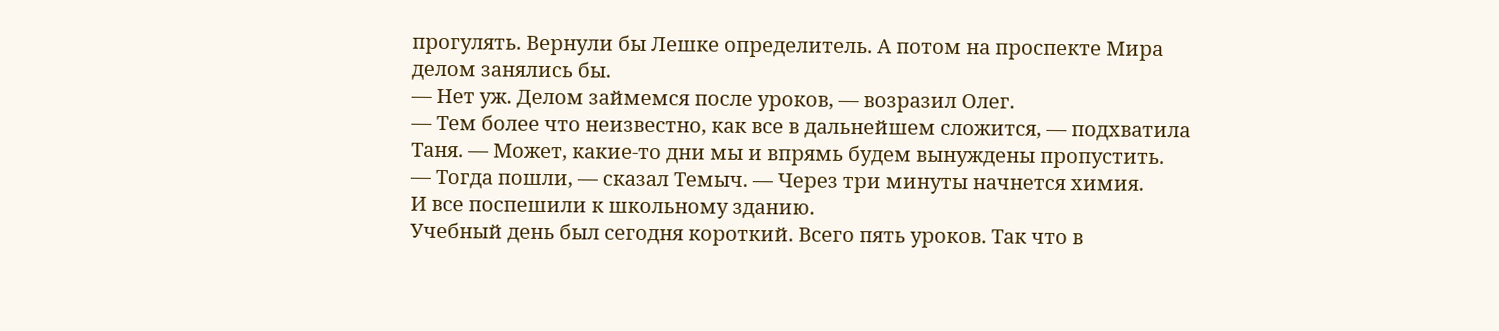прогулять. Вернули бы Лешке определитель. А потом на проспекте Мира делом занялись бы.
— Нет уж. Делом займемся после уроков, — возразил Олег.
— Тем более что неизвестно, как все в дальнейшем сложится, — подхватила Таня. — Может, какие-то дни мы и впрямь будем вынуждены пропустить.
— Тогда пошли, — сказал Темыч. — Через три минуты начнется химия.
И все поспешили к школьному зданию.
Учебный день был сегодня короткий. Всего пять уроков. Так что в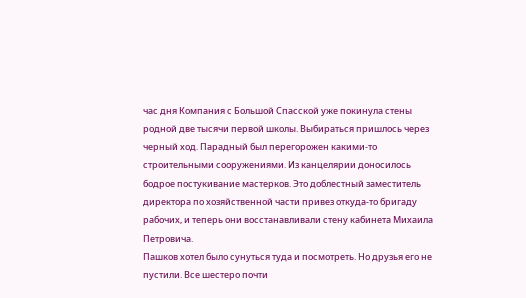час дня Компания с Большой Спасской уже покинула стены родной две тысячи первой школы. Выбираться пришлось через черный ход. Парадный был перегорожен какими-то строительными сооружениями. Из канцелярии доносилось бодрое постукивание мастерков. Это доблестный заместитель директора по хозяйственной части привез откуда-то бригаду рабочих, и теперь они восстанавливали стену кабинета Михаила Петровича.
Пашков хотел было сунуться туда и посмотреть. Но друзья его не пустили. Все шестеро почти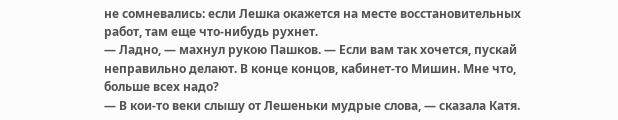не сомневались: если Лешка окажется на месте восстановительных работ, там еще что-нибудь рухнет.
— Ладно, — махнул рукою Пашков. — Если вам так хочется, пускай неправильно делают. В конце концов, кабинет-то Мишин. Мне что, больше всех надо?
— В кои-то веки слышу от Лешеньки мудрые слова, — сказала Катя.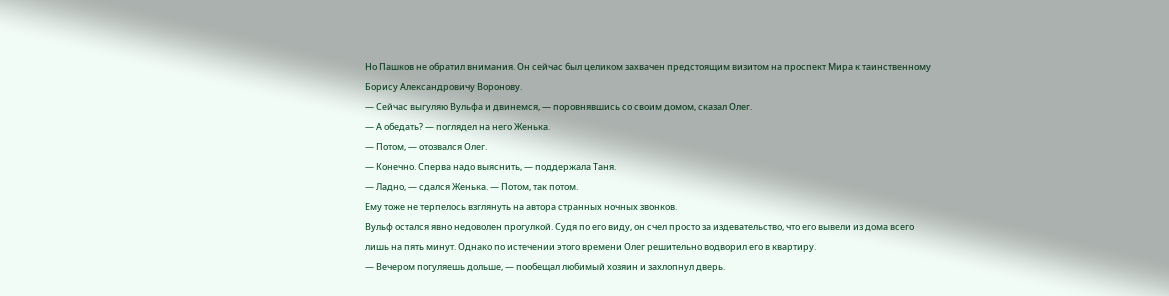Но Пашков не обратил внимания. Он сейчас был целиком захвачен предстоящим визитом на проспект Мира к таинственному Борису Александровичу Воронову.
— Сейчас выгуляю Вульфа и двинемся, — поровнявшись со своим домом, сказал Олег.
— А обедать? — поглядел на него Женька.
— Потом, — отозвался Олег.
— Конечно. Сперва надо выяснить, — поддержала Таня.
— Ладно, — сдался Женька. — Потом, так потом.
Ему тоже не терпелось взглянуть на автора странных ночных звонков.
Вульф остался явно недоволен прогулкой. Судя по его виду, он счел просто за издевательство, что его вывели из дома всего лишь на пять минут. Однако по истечении этого времени Олег решительно водворил его в квартиру.
— Вечером погуляешь дольше, — пообещал любимый хозяин и захлопнул дверь.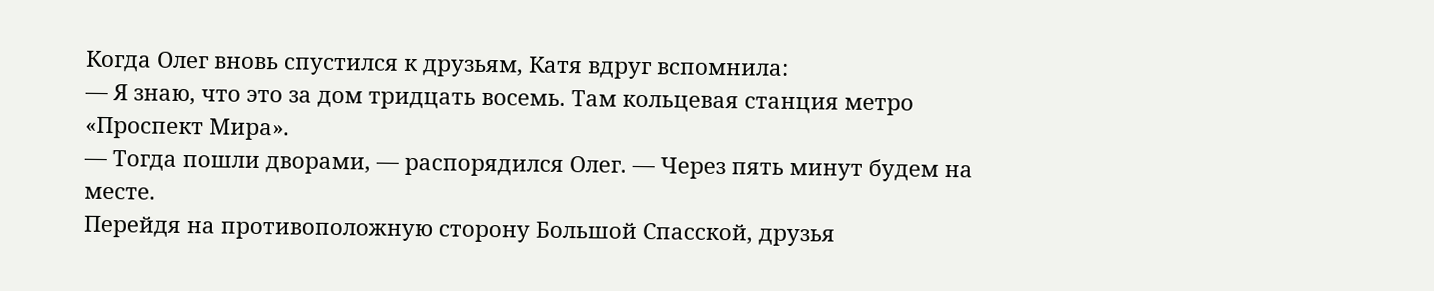Когда Олег вновь спустился к друзьям, Катя вдруг вспомнила:
— Я знаю, что это за дом тридцать восемь. Там кольцевая станция метро «Проспект Мира».
— Тогда пошли дворами, — распорядился Олег. — Через пять минут будем на месте.
Перейдя на противоположную сторону Большой Спасской, друзья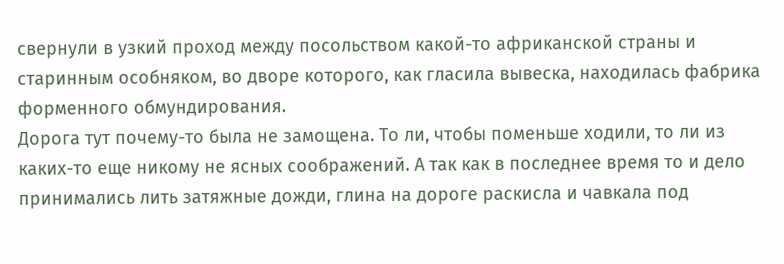свернули в узкий проход между посольством какой-то африканской страны и старинным особняком, во дворе которого, как гласила вывеска, находилась фабрика форменного обмундирования.
Дорога тут почему-то была не замощена. То ли, чтобы поменьше ходили, то ли из каких-то еще никому не ясных соображений. А так как в последнее время то и дело принимались лить затяжные дожди, глина на дороге раскисла и чавкала под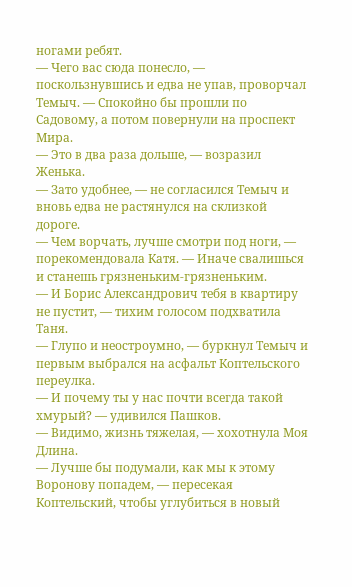ногами ребят.
— Чего вас сюда понесло, — поскользнувшись и едва не упав, проворчал Темыч. — Спокойно бы прошли по Садовому, а потом повернули на проспект Мира.
— Это в два раза дольше, — возразил Женька.
— Зато удобнее, — не согласился Темыч и вновь едва не растянулся на склизкой дороге.
— Чем ворчать, лучше смотри под ноги, — порекомендовала Катя. — Иначе свалишься и станешь грязненьким-грязненьким.
— И Борис Александрович тебя в квартиру не пустит, — тихим голосом подхватила Таня.
— Глупо и неостроумно, — буркнул Темыч и первым выбрался на асфальт Коптельского переулка.
— И почему ты у нас почти всегда такой хмурый? — удивился Пашков.
— Видимо, жизнь тяжелая, — хохотнула Моя Длина.
— Лучше бы подумали, как мы к этому Воронову попадем, — пересекая Коптельский, чтобы углубиться в новый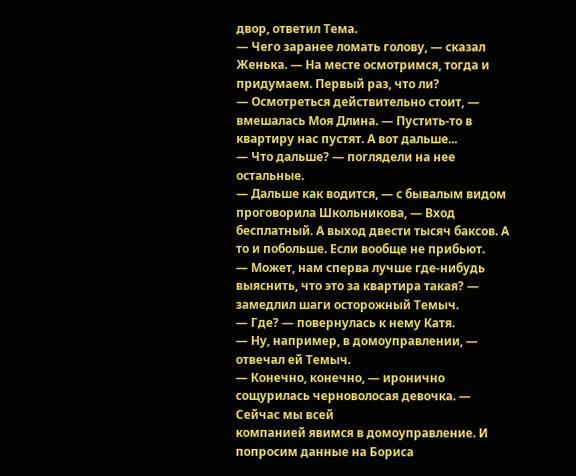двор, ответил Тема.
— Чего заранее ломать голову, — сказал Женька. — На месте осмотримся, тогда и придумаем. Первый раз, что ли?
— Осмотреться действительно стоит, — вмешалась Моя Длина. — Пустить-то в квартиру нас пустят. А вот дальше...
— Что дальше? — поглядели на нее остальные.
— Дальше как водится, — с бывалым видом проговорила Школьникова, — Вход бесплатный. А выход двести тысяч баксов. А то и побольше. Если вообще не прибьют.
— Может, нам сперва лучше где-нибудь выяснить, что это за квартира такая? — замедлил шаги осторожный Темыч.
— Где? — повернулась к нему Катя.
— Ну, например, в домоуправлении, — отвечал ей Темыч.
— Конечно, конечно, — иронично сощурилась черноволосая девочка. — Сейчас мы всей
компанией явимся в домоуправление. И попросим данные на Бориса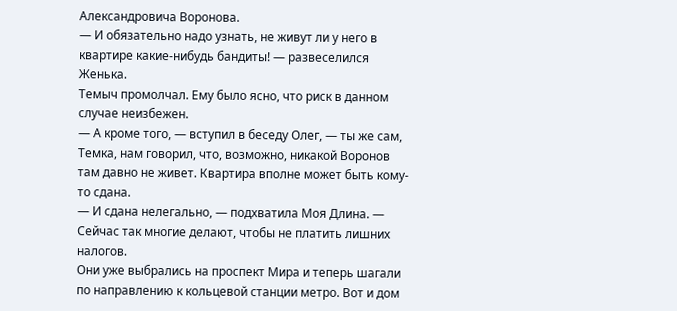Александровича Воронова.
— И обязательно надо узнать, не живут ли у него в квартире какие-нибудь бандиты! — развеселился Женька.
Темыч промолчал. Ему было ясно, что риск в данном случае неизбежен.
— А кроме того, — вступил в беседу Олег, — ты же сам, Темка, нам говорил, что, возможно, никакой Воронов там давно не живет. Квартира вполне может быть кому-то сдана.
— И сдана нелегально, — подхватила Моя Длина. — Сейчас так многие делают, чтобы не платить лишних налогов.
Они уже выбрались на проспект Мира и теперь шагали по направлению к кольцевой станции метро. Вот и дом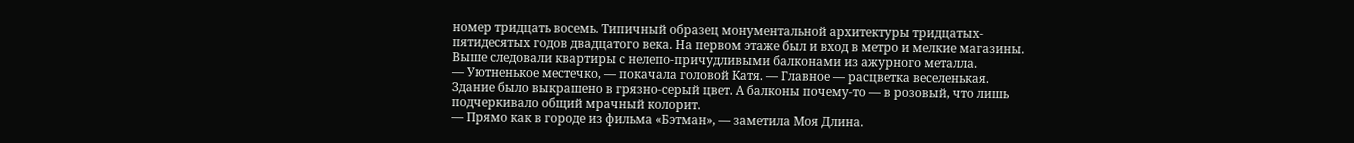номер тридцать восемь. Типичный образец монументальной архитектуры тридцатых-пятидесятых годов двадцатого века. На первом этаже был и вход в метро и мелкие магазины. Выше следовали квартиры с нелепо-причудливыми балконами из ажурного металла.
— Уютненькое местечко, — покачала головой Катя. — Главное — расцветка веселенькая.
Здание было выкрашено в грязно-серый цвет. А балконы почему-то — в розовый, что лишь подчеркивало общий мрачный колорит.
— Прямо как в городе из фильма «Бэтман», — заметила Моя Длина.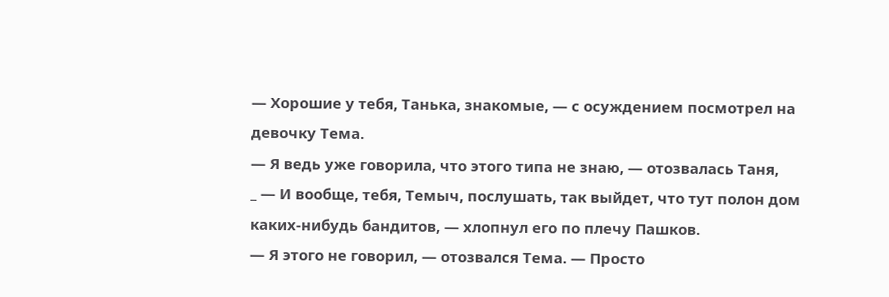— Хорошие у тебя, Танька, знакомые, — с осуждением посмотрел на девочку Тема.
— Я ведь уже говорила, что этого типа не знаю, — отозвалась Таня,
_ — И вообще, тебя, Темыч, послушать, так выйдет, что тут полон дом каких-нибудь бандитов, — хлопнул его по плечу Пашков.
— Я этого не говорил, — отозвался Тема. — Просто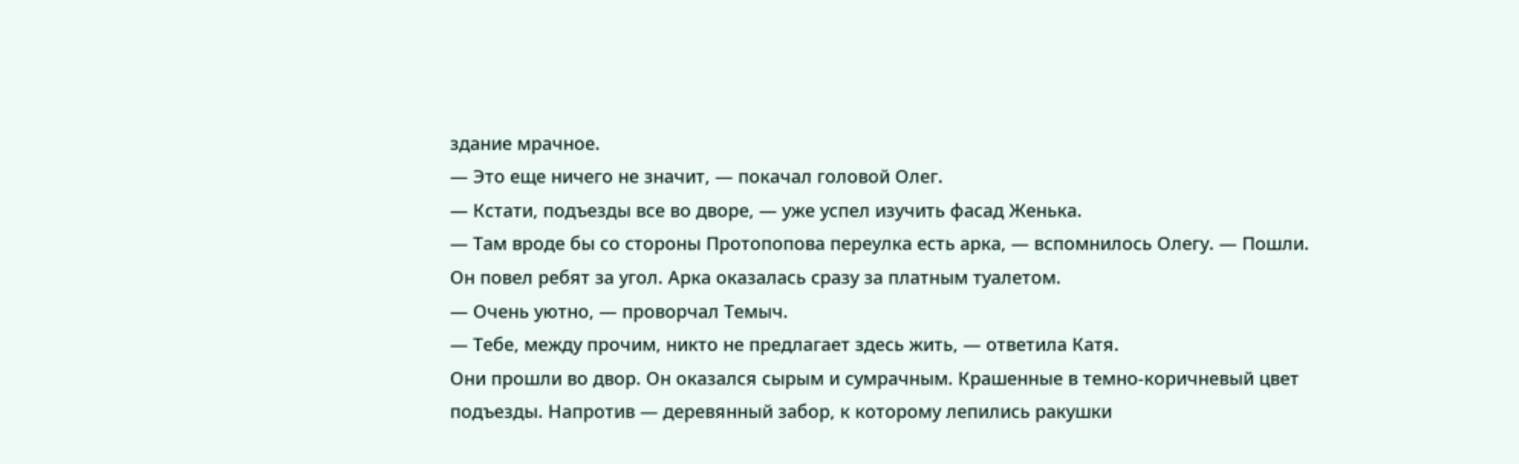здание мрачное.
— Это еще ничего не значит, — покачал головой Олег.
— Кстати, подъезды все во дворе, — уже успел изучить фасад Женька.
— Там вроде бы со стороны Протопопова переулка есть арка, — вспомнилось Олегу. — Пошли.
Он повел ребят за угол. Арка оказалась сразу за платным туалетом.
— Очень уютно, — проворчал Темыч.
— Тебе, между прочим, никто не предлагает здесь жить, — ответила Катя.
Они прошли во двор. Он оказался сырым и сумрачным. Крашенные в темно-коричневый цвет подъезды. Напротив — деревянный забор, к которому лепились ракушки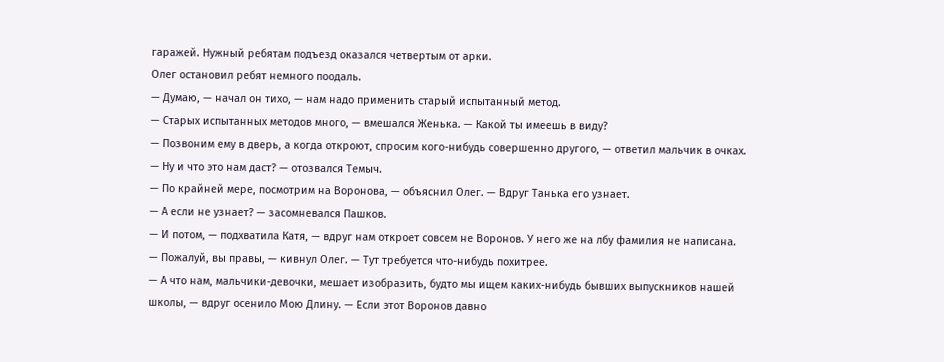гаражей. Нужный ребятам подъезд оказался четвертым от арки.
Олег остановил ребят немного поодаль.
— Думаю, — начал он тихо, — нам надо применить старый испытанный метод.
— Старых испытанных методов много, — вмешался Женька. — Какой ты имеешь в виду?
— Позвоним ему в дверь, а когда откроют, спросим кого-нибудь совершенно другого, — ответил мальчик в очках.
— Ну и что это нам даст? — отозвался Темыч.
— По крайней мере, посмотрим на Воронова, — объяснил Олег. — Вдруг Танька его узнает.
— А если не узнает? — засомневался Пашков.
— И потом, — подхватила Катя, — вдруг нам откроет совсем не Воронов. У него же на лбу фамилия не написана.
— Пожалуй, вы правы, — кивнул Олег. — Тут требуется что-нибудь похитрее.
— А что нам, мальчики-девочки, мешает изобразить, будто мы ищем каких-нибудь бывших выпускников нашей школы, — вдруг осенило Мою Длину. — Если этот Воронов давно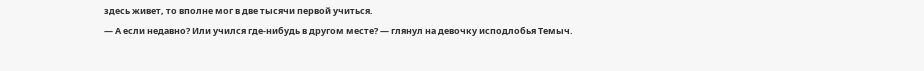здесь живет, то вполне мог в две тысячи первой учиться.
— А если недавно? Или учился где-нибудь в другом месте? — глянул на девочку исподлобья Темыч.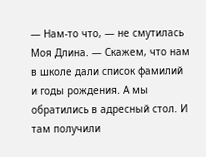— Нам-то что, — не смутилась Моя Длина. — Скажем, что нам в школе дали список фамилий и годы рождения. А мы обратились в адресный стол. И там получили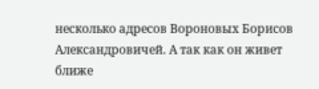несколько адресов Вороновых Борисов Александровичей. А так как он живет ближе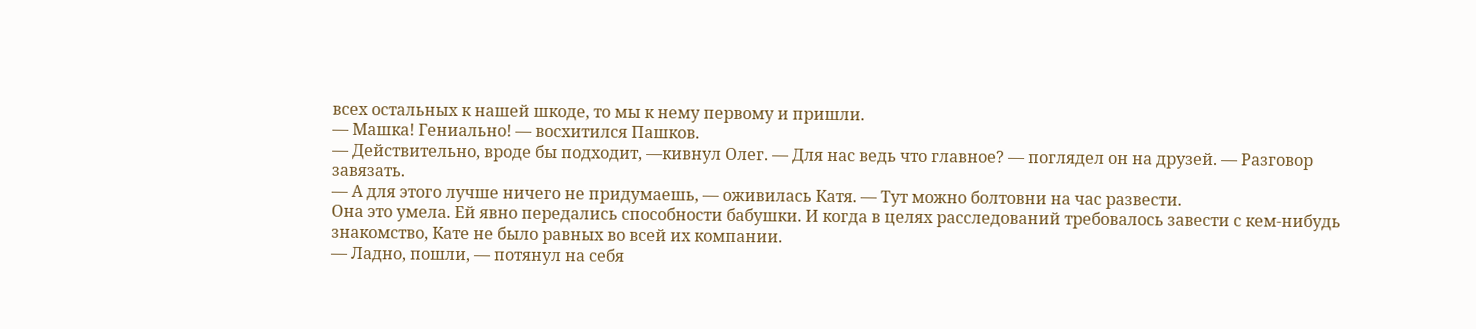всех остальных к нашей шкоде, то мы к нему первому и пришли.
— Машка! Гениально! — восхитился Пашков.
— Действительно, вроде бы подходит, —кивнул Олег. — Для нас ведь что главное? — поглядел он на друзей. — Разговор завязать.
— А для этого лучше ничего не придумаешь, — оживилась Катя. — Тут можно болтовни на час развести.
Она это умела. Ей явно передались способности бабушки. И когда в целях расследований требовалось завести с кем-нибудь знакомство, Кате не было равных во всей их компании.
— Ладно, пошли, — потянул на себя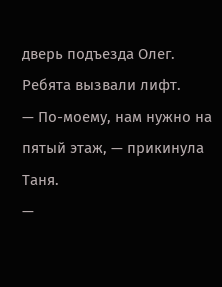дверь подъезда Олег.
Ребята вызвали лифт.
— По-моему, нам нужно на пятый этаж, — прикинула Таня.
—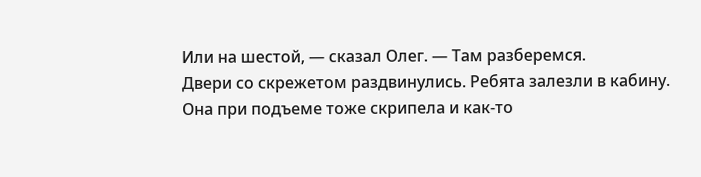Или на шестой, — сказал Олег. — Там разберемся.
Двери со скрежетом раздвинулись. Ребята залезли в кабину. Она при подъеме тоже скрипела и как-то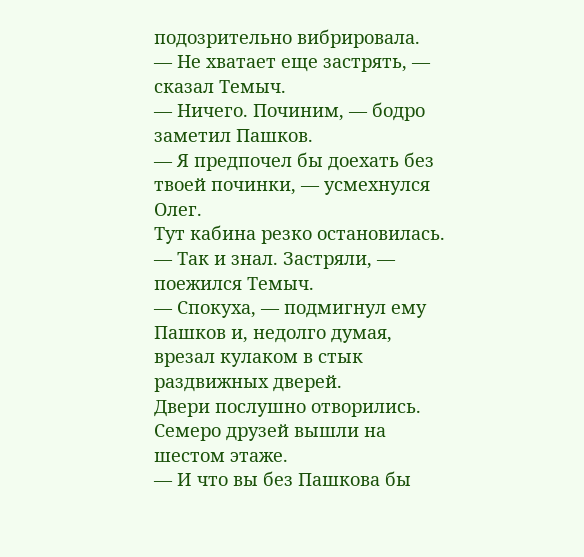подозрительно вибрировала.
— Не хватает еще застрять, — сказал Темыч.
— Ничего. Починим, — бодро заметил Пашков.
— Я предпочел бы доехать без твоей починки, — усмехнулся Олег.
Тут кабина резко остановилась.
— Так и знал. Застряли, — поежился Темыч.
— Спокуха, — подмигнул ему Пашков и, недолго думая, врезал кулаком в стык раздвижных дверей.
Двери послушно отворились. Семеро друзей вышли на шестом этаже.
— И что вы без Пашкова бы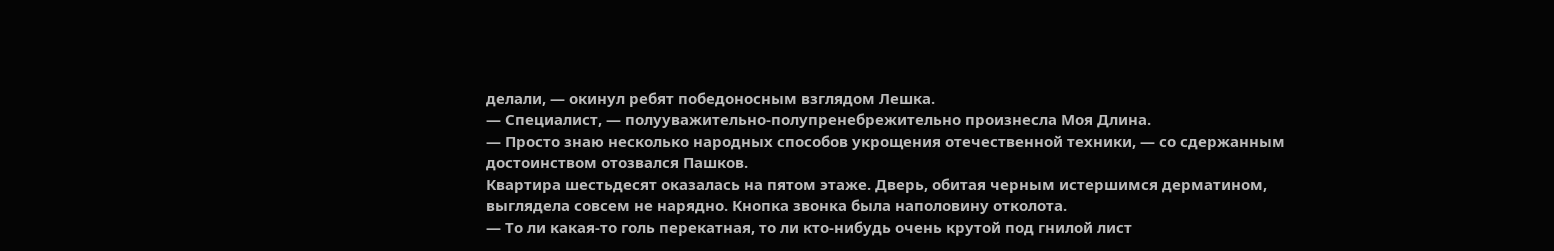делали, — окинул ребят победоносным взглядом Лешка.
— Специалист, — полууважительно-полупренебрежительно произнесла Моя Длина.
— Просто знаю несколько народных способов укрощения отечественной техники, — со сдержанным достоинством отозвался Пашков.
Квартира шестьдесят оказалась на пятом этаже. Дверь, обитая черным истершимся дерматином, выглядела совсем не нарядно. Кнопка звонка была наполовину отколота.
— То ли какая-то голь перекатная, то ли кто-нибудь очень крутой под гнилой лист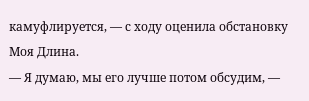камуфлируется, — с ходу оценила обстановку Моя Длина.
— Я думаю, мы его лучше потом обсудим, —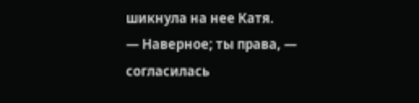шикнула на нее Катя.
— Наверное; ты права, — согласилась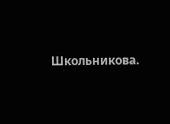Школьникова.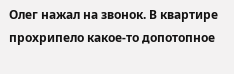Олег нажал на звонок. В квартире прохрипело какое-то допотопное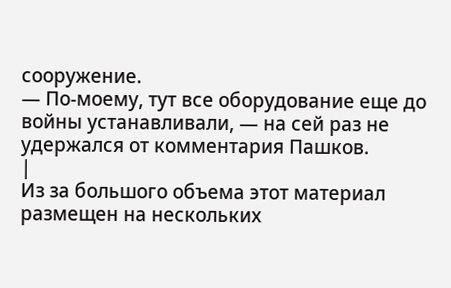сооружение.
— По-моему, тут все оборудование еще до войны устанавливали, — на сей раз не удержался от комментария Пашков.
|
Из за большого объема этот материал размещен на нескольких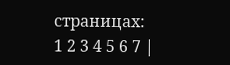страницах:
1 2 3 4 5 6 7 |